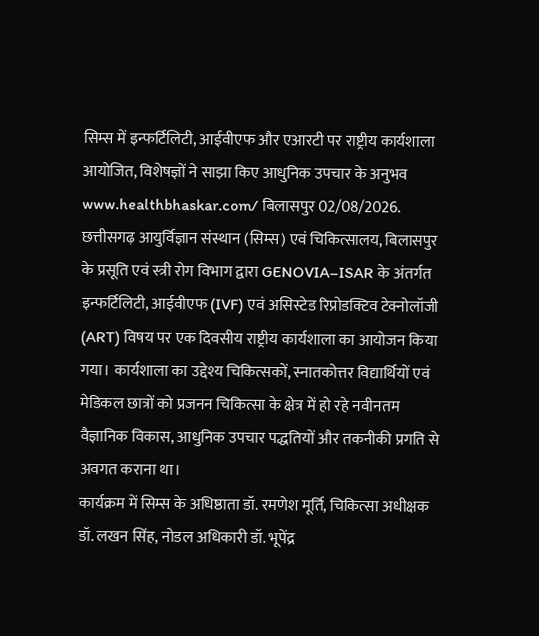सिम्स में इन्फर्टिलिटी, आईवीएफ और एआरटी पर राष्ट्रीय कार्यशाला आयोजित, विशेषज्ञों ने साझा किए आधुनिक उपचार के अनुभव
www.healthbhaskar.com/ बिलासपुर 02/08/2026. छत्तीसगढ़ आयुर्विज्ञान संस्थान (सिम्स) एवं चिकित्सालय, बिलासपुर के प्रसूति एवं स्त्री रोग विभाग द्वारा GENOVIA–ISAR के अंतर्गत इन्फर्टिलिटी, आईवीएफ (IVF) एवं असिस्टेड रिप्रोडक्टिव टेक्नोलॉजी (ART) विषय पर एक दिवसीय राष्ट्रीय कार्यशाला का आयोजन किया गया। कार्यशाला का उद्देश्य चिकित्सकों, स्नातकोत्तर विद्यार्थियों एवं मेडिकल छात्रों को प्रजनन चिकित्सा के क्षेत्र में हो रहे नवीनतम वैज्ञानिक विकास, आधुनिक उपचार पद्धतियों और तकनीकी प्रगति से अवगत कराना था।
कार्यक्रम में सिम्स के अधिष्ठाता डॉ. रमणेश मूर्ति, चिकित्सा अधीक्षक डॉ. लखन सिंह, नोडल अधिकारी डॉ. भूपेंद्र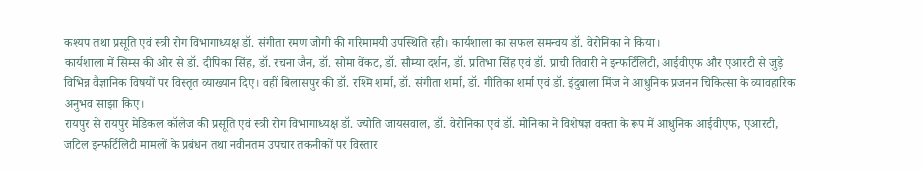कश्यप तथा प्रसूति एवं स्त्री रोग विभागाध्यक्ष डॉ. संगीता रमण जोगी की गरिमामयी उपस्थिति रही। कार्यशाला का सफल समन्वय डॉ. वेरोनिका ने किया।
कार्यशाला में सिम्स की ओर से डॉ. दीपिका सिंह, डॉ. रचना जैन, डॉ. सोमा वेंकट, डॉ. सौम्या दर्शन, डॉ. प्रतिभा सिंह एवं डॉ. प्राची तिवारी ने इन्फर्टिलिटी, आईवीएफ और एआरटी से जुड़े विभिन्न वैज्ञानिक विषयों पर विस्तृत व्याख्यान दिए। वहीं बिलासपुर की डॉ. रश्मि शर्मा, डॉ. संगीता शर्मा, डॉ. गीतिका शर्मा एवं डॉ. इंदुबाला मिंज ने आधुनिक प्रजनन चिकित्सा के व्यावहारिक अनुभव साझा किए।
रायपुर से रायपुर मेडिकल कॉलेज की प्रसूति एवं स्त्री रोग विभागाध्यक्ष डॉ. ज्योति जायसवाल, डॉ. वेरोनिका एवं डॉ. मोनिका ने विशेषज्ञ वक्ता के रूप में आधुनिक आईवीएफ, एआरटी, जटिल इन्फर्टिलिटी मामलों के प्रबंधन तथा नवीनतम उपचार तकनीकों पर विस्तार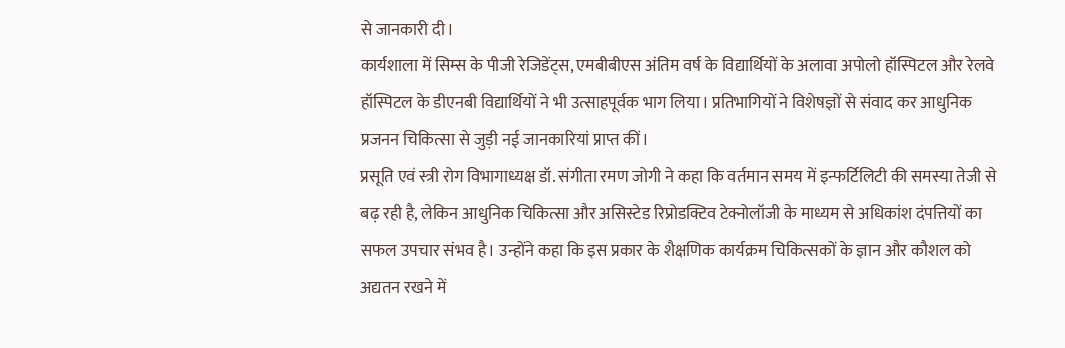से जानकारी दी।
कार्यशाला में सिम्स के पीजी रेजिडेंट्स, एमबीबीएस अंतिम वर्ष के विद्यार्थियों के अलावा अपोलो हॉस्पिटल और रेलवे हॉस्पिटल के डीएनबी विद्यार्थियों ने भी उत्साहपूर्वक भाग लिया। प्रतिभागियों ने विशेषज्ञों से संवाद कर आधुनिक प्रजनन चिकित्सा से जुड़ी नई जानकारियां प्राप्त कीं।
प्रसूति एवं स्त्री रोग विभागाध्यक्ष डॉ. संगीता रमण जोगी ने कहा कि वर्तमान समय में इन्फर्टिलिटी की समस्या तेजी से बढ़ रही है, लेकिन आधुनिक चिकित्सा और असिस्टेड रिप्रोडक्टिव टेक्नोलॉजी के माध्यम से अधिकांश दंपत्तियों का सफल उपचार संभव है। उन्होंने कहा कि इस प्रकार के शैक्षणिक कार्यक्रम चिकित्सकों के ज्ञान और कौशल को अद्यतन रखने में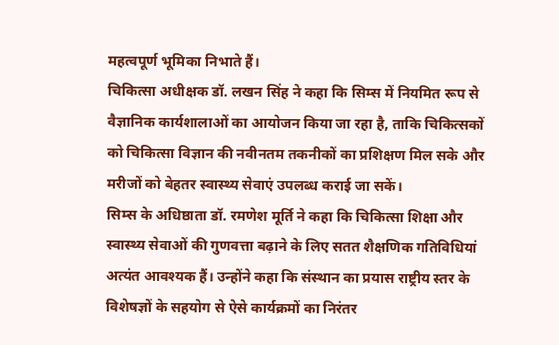महत्वपूर्ण भूमिका निभाते हैं।
चिकित्सा अधीक्षक डॉ. लखन सिंह ने कहा कि सिम्स में नियमित रूप से वैज्ञानिक कार्यशालाओं का आयोजन किया जा रहा है, ताकि चिकित्सकों को चिकित्सा विज्ञान की नवीनतम तकनीकों का प्रशिक्षण मिल सके और मरीजों को बेहतर स्वास्थ्य सेवाएं उपलब्ध कराई जा सकें।
सिम्स के अधिष्ठाता डॉ. रमणेश मूर्ति ने कहा कि चिकित्सा शिक्षा और स्वास्थ्य सेवाओं की गुणवत्ता बढ़ाने के लिए सतत शैक्षणिक गतिविधियां अत्यंत आवश्यक हैं। उन्होंने कहा कि संस्थान का प्रयास राष्ट्रीय स्तर के विशेषज्ञों के सहयोग से ऐसे कार्यक्रमों का निरंतर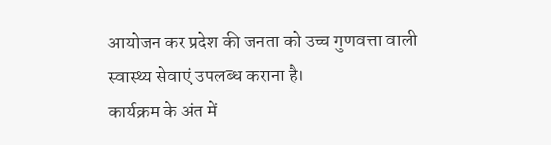आयोजन कर प्रदेश की जनता को उच्च गुणवत्ता वाली स्वास्थ्य सेवाएं उपलब्ध कराना है।
कार्यक्रम के अंत में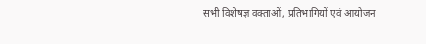सभी विशेषज्ञ वक्ताओं, प्रतिभागियों एवं आयोजन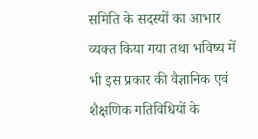समिति के सदस्यों का आभार व्यक्त किया गया तथा भविष्य में भी इस प्रकार की वैज्ञानिक एवं शैक्षणिक गतिविधियों के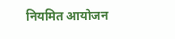नियमित आयोजन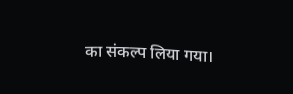का संकल्प लिया गया।